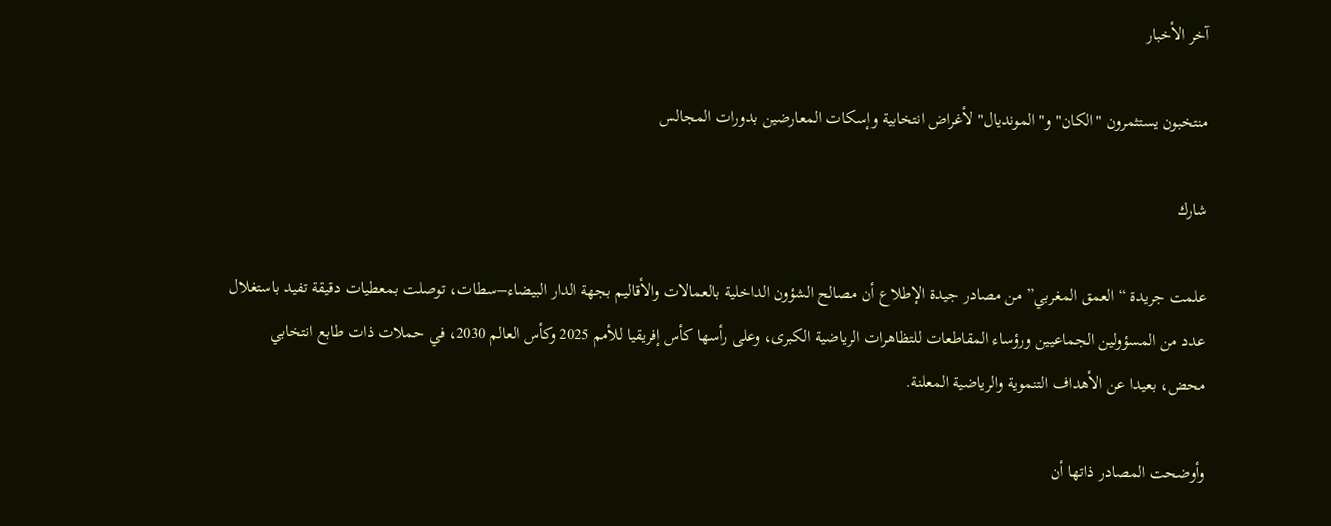آخر الأخبار

منتخبون يستثمرون "الكان" و"المونديال" لأغراض انتخابية وإسكات المعارضين بدورات المجالس

شارك

علمت جريدة “العمق المغربي” من مصادر جيدة الإطلاع أن مصالح الشؤون الداخلية بالعمالات والأقاليم بجهة الدار البيضاء–سطات، توصلت بمعطيات دقيقة تفيد باستغلال عدد من المسؤولين الجماعيين ورؤساء المقاطعات للتظاهرات الرياضية الكبرى، وعلى رأسها كأس إفريقيا للأمم 2025 وكأس العالم 2030، في حملات ذات طابع انتخابي محض، بعيدا عن الأهداف التنموية والرياضية المعلنة.

وأوضحت المصادر ذاتها أن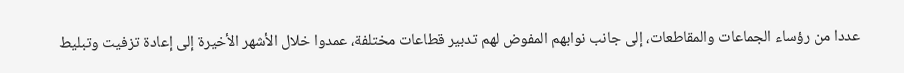عددا من رؤساء الجماعات والمقاطعات، إلى جانب نوابهم المفوض لهم تدبير قطاعات مختلفة، عمدوا خلال الأشهر الأخيرة إلى إعادة تزفيت وتبليط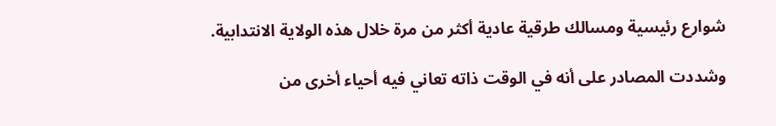شوارع رئيسية ومسالك طرقية عادية أكثر من مرة خلال هذه الولاية الانتدابية.

وشددت المصادر على أنه في الوقت ذاته تعاني فيه أحياء أخرى من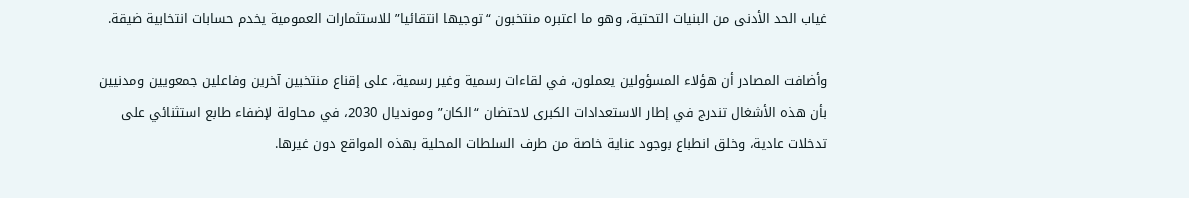غياب الحد الأدنى من البنيات التحتية، وهو ما اعتبره منتخبون “توجيها انتقائيا” للاستثمارات العمومية يخدم حسابات انتخابية ضيقة.

وأضافت المصادر أن هؤلاء المسؤولين يعملون، في لقاءات رسمية وغير رسمية، على إقناع منتخبين آخرين وفاعلين جمعويين ومدنيين بأن هذه الأشغال تندرج في إطار الاستعدادات الكبرى لاحتضان “الكان” ومونديال 2030، في محاولة لإضفاء طابع استثنائي على تدخلات عادية، وخلق انطباع بوجود عناية خاصة من طرف السلطات المحلية بهذه المواقع دون غيرها.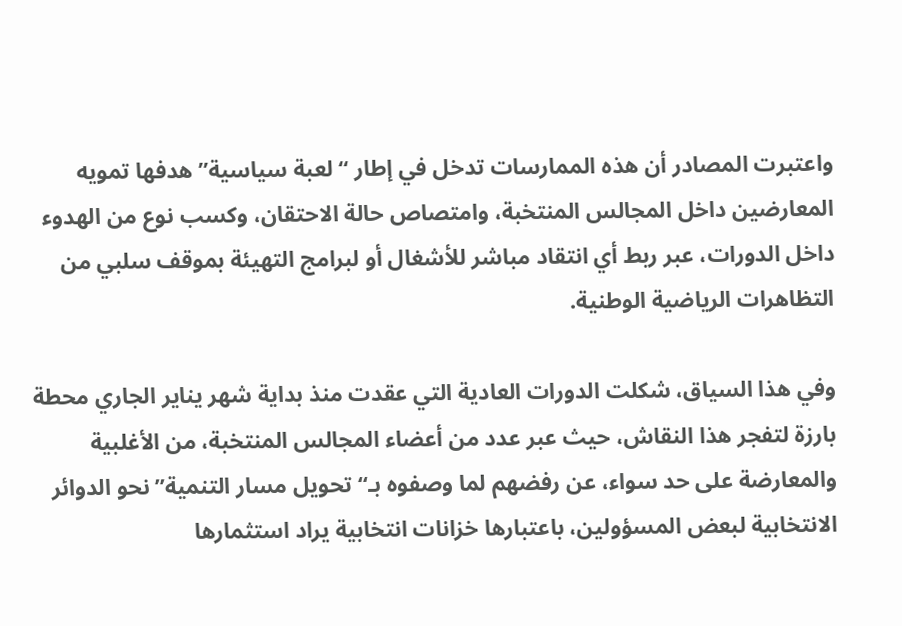واعتبرت المصادر أن هذه الممارسات تدخل في إطار “لعبة سياسية” هدفها تمويه المعارضين داخل المجالس المنتخبة، وامتصاص حالة الاحتقان، وكسب نوع من الهدوء داخل الدورات، عبر ربط أي انتقاد مباشر للأشغال أو لبرامج التهيئة بموقف سلبي من التظاهرات الرياضية الوطنية.

وفي هذا السياق، شكلت الدورات العادية التي عقدت منذ بداية شهر يناير الجاري محطة بارزة لتفجر هذا النقاش، حيث عبر عدد من أعضاء المجالس المنتخبة، من الأغلبية والمعارضة على حد سواء، عن رفضهم لما وصفوه بـ“تحويل مسار التنمية” نحو الدوائر الانتخابية لبعض المسؤولين، باعتبارها خزانات انتخابية يراد استثمارها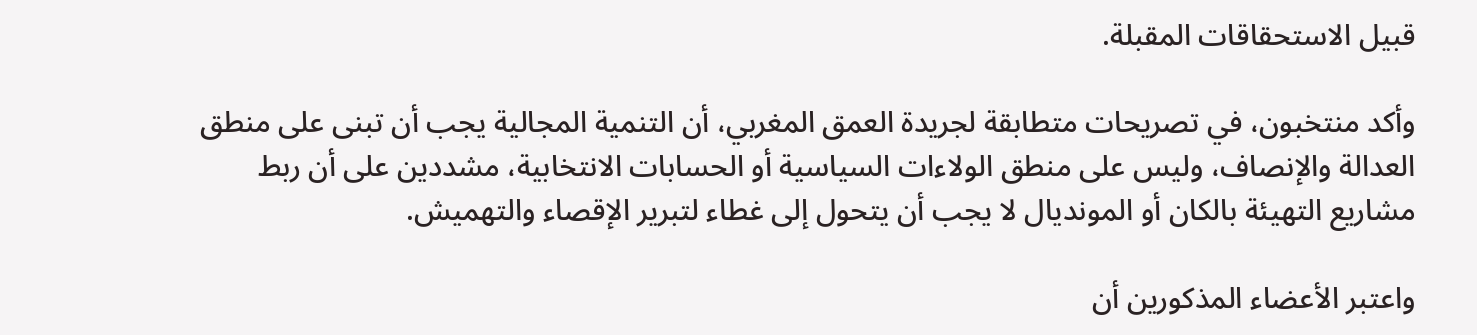قبيل الاستحقاقات المقبلة.

وأكد منتخبون، في تصريحات متطابقة لجريدة العمق المغربي، أن التنمية المجالية يجب أن تبنى على منطق العدالة والإنصاف، وليس على منطق الولاءات السياسية أو الحسابات الانتخابية، مشددين على أن ربط مشاريع التهيئة بالكان أو المونديال لا يجب أن يتحول إلى غطاء لتبرير الإقصاء والتهميش.

واعتبر الأعضاء المذكورين أن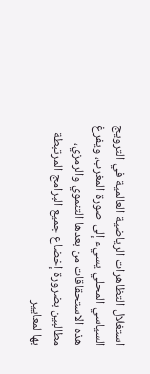استغلال التظاهرات الرياضية العالمية في الترويج السياسي المحلي يسيء إلى صورة المغرب، ويفرغ هذه الاستحقاقات من بعدها التنموي والرمزي، مطالبين بضرورة إخضاع جميع البرامج المرتبطة بها لمعايير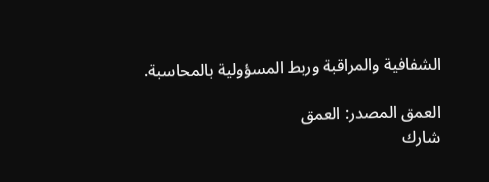الشفافية والمراقبة وربط المسؤولية بالمحاسبة.

العمق المصدر: العمق
شارك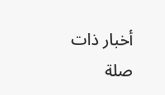أخبار ذات صلة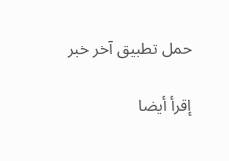حمل تطبيق آخر خبر

إقرأ أيضا